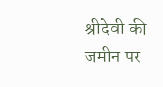श्रीदेवी की जमीन पर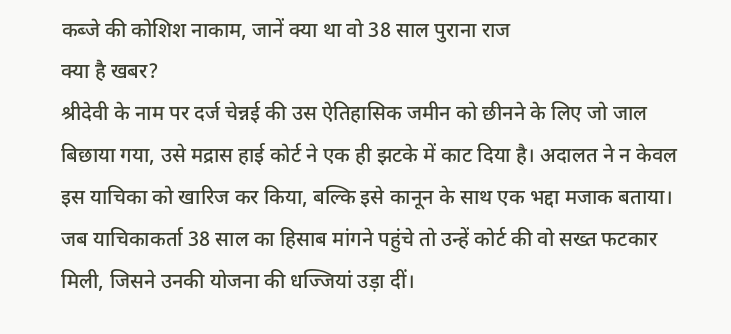कब्जे की कोशिश नाकाम, जानें क्या था वो 38 साल पुराना राज
क्या है खबर?
श्रीदेवी के नाम पर दर्ज चेन्नई की उस ऐतिहासिक जमीन को छीनने के लिए जो जाल बिछाया गया, उसे मद्रास हाई कोर्ट ने एक ही झटके में काट दिया है। अदालत ने न केवल इस याचिका को खारिज कर किया, बल्कि इसे कानून के साथ एक भद्दा मजाक बताया। जब याचिकाकर्ता 38 साल का हिसाब मांगने पहुंचे तो उन्हें कोर्ट की वो सख्त फटकार मिली, जिसने उनकी योजना की धज्जियां उड़ा दीं।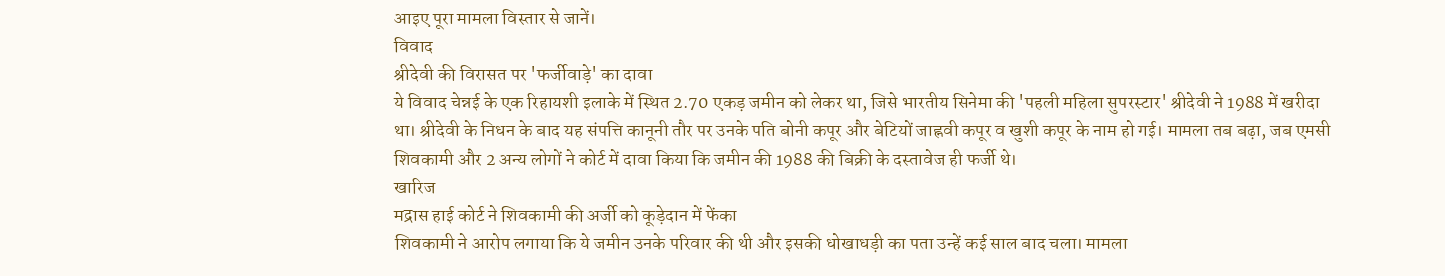आइए पूरा मामला विस्तार से जानें।
विवाद
श्रीदेवी की विरासत पर 'फर्जीवाड़े' का दावा
ये विवाद चेन्नई के एक रिहायशी इलाके में स्थित 2.70 एकड़ जमीन को लेकर था, जिसे भारतीय सिनेमा की 'पहली महिला सुपरस्टार' श्रीदेवी ने 1988 में खरीदा था। श्रीदेवी के निधन के बाद यह संपत्ति कानूनी तौर पर उनके पति बोनी कपूर और बेटियों जाह्नवी कपूर व खुशी कपूर के नाम हो गई। मामला तब बढ़ा, जब एमसी शिवकामी और 2 अन्य लोगों ने कोर्ट में दावा किया कि जमीन की 1988 की बिक्री के दस्तावेज ही फर्जी थे।
खारिज
मद्रास हाई कोर्ट ने शिवकामी की अर्जी को कूड़ेदान में फेंका
शिवकामी ने आरोप लगाया कि ये जमीन उनके परिवार की थी और इसकी धोखाधड़ी का पता उन्हें कई साल बाद चला। मामला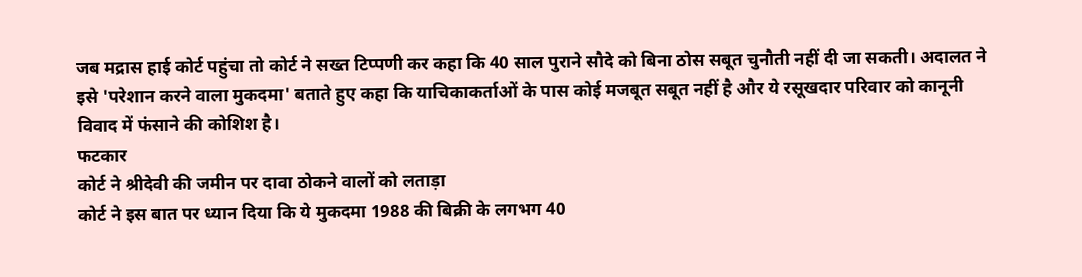जब मद्रास हाई कोर्ट पहुंचा तो कोर्ट ने सख्त टिप्पणी कर कहा कि 40 साल पुराने सौदे को बिना ठोस सबूत चुनौती नहीं दी जा सकती। अदालत ने इसे 'परेशान करने वाला मुकदमा' बताते हुए कहा कि याचिकाकर्ताओं के पास कोई मजबूत सबूत नहीं है और ये रसूखदार परिवार को कानूनी विवाद में फंसाने की कोशिश है।
फटकार
कोर्ट ने श्रीदेवी की जमीन पर दावा ठोकने वालों को लताड़ा
कोर्ट ने इस बात पर ध्यान दिया कि ये मुकदमा 1988 की बिक्री के लगभग 40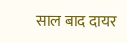साल बाद दायर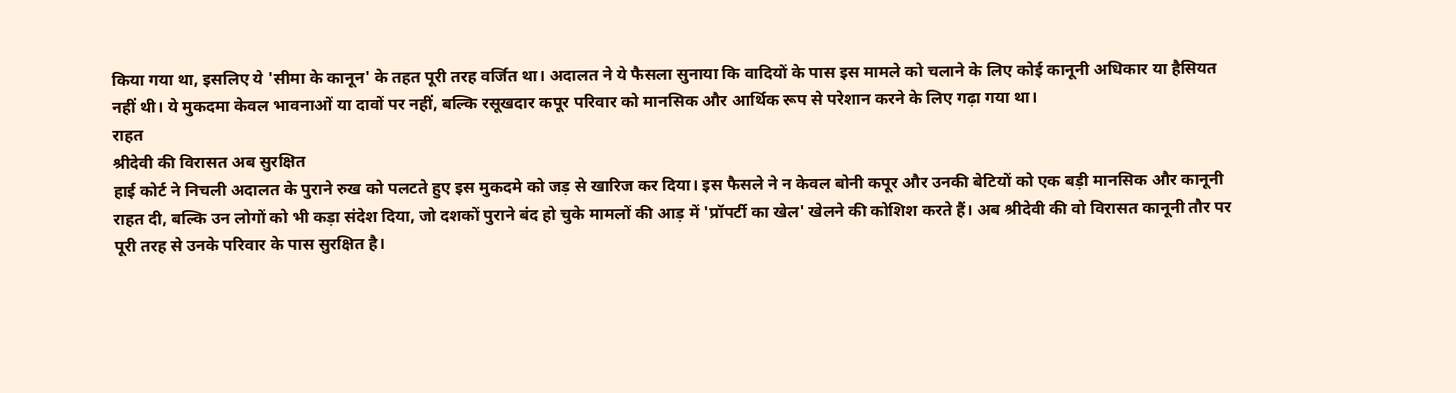किया गया था, इसलिए ये 'सीमा के कानून' के तहत पूरी तरह वर्जित था। अदालत ने ये फैसला सुनाया कि वादियों के पास इस मामले को चलाने के लिए कोई कानूनी अधिकार या हैसियत नहीं थी। ये मुकदमा केवल भावनाओं या दावों पर नहीं, बल्कि रसूखदार कपूर परिवार को मानसिक और आर्थिक रूप से परेशान करने के लिए गढ़ा गया था।
राहत
श्रीदेवी की विरासत अब सुरक्षित
हाई कोर्ट ने निचली अदालत के पुराने रुख को पलटते हुए इस मुकदमे को जड़ से खारिज कर दिया। इस फैसले ने न केवल बोनी कपूर और उनकी बेटियों को एक बड़ी मानसिक और कानूनी राहत दी, बल्कि उन लोगों को भी कड़ा संदेश दिया, जो दशकों पुराने बंद हो चुके मामलों की आड़ में 'प्रॉपर्टी का खेल' खेलने की कोशिश करते हैं। अब श्रीदेवी की वो विरासत कानूनी तौर पर पूरी तरह से उनके परिवार के पास सुरक्षित है।